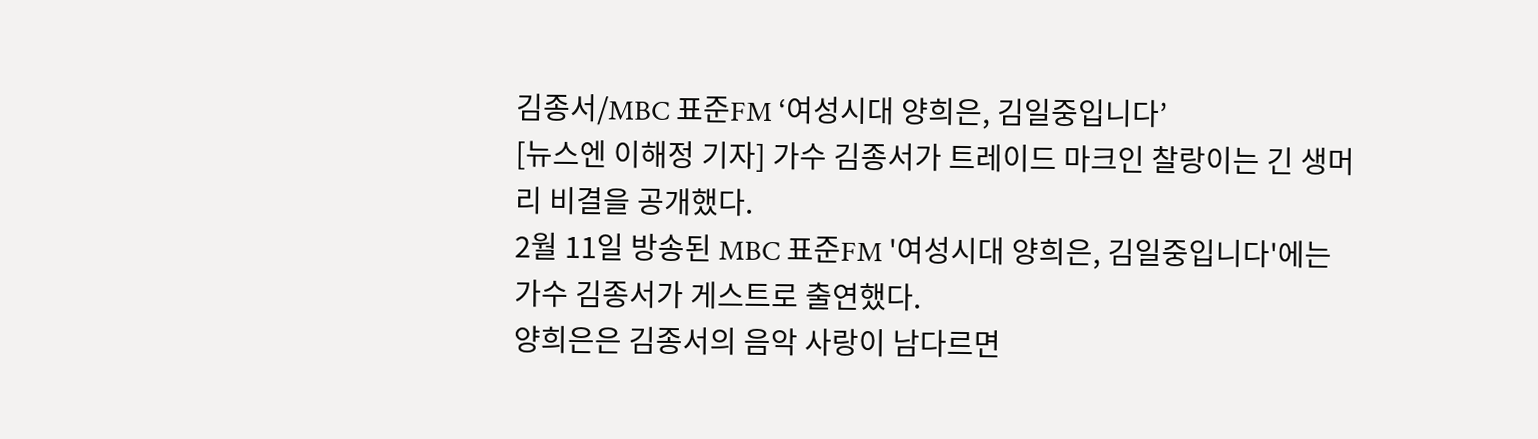김종서/MBC 표준FM ‘여성시대 양희은, 김일중입니다’
[뉴스엔 이해정 기자] 가수 김종서가 트레이드 마크인 찰랑이는 긴 생머리 비결을 공개했다.
2월 11일 방송된 MBC 표준FM '여성시대 양희은, 김일중입니다'에는 가수 김종서가 게스트로 출연했다.
양희은은 김종서의 음악 사랑이 남다르면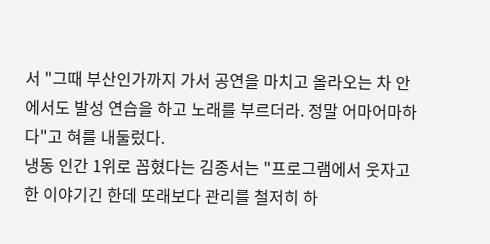서 "그때 부산인가까지 가서 공연을 마치고 올라오는 차 안에서도 발성 연습을 하고 노래를 부르더라. 정말 어마어마하다"고 혀를 내둘렀다.
냉동 인간 1위로 꼽혔다는 김종서는 "프로그램에서 웃자고 한 이야기긴 한데 또래보다 관리를 철저히 하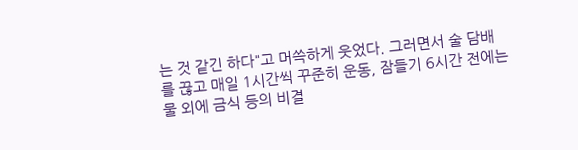는 것 같긴 하다"고 머쓱하게 웃었다. 그러면서 술 담배를 끊고 매일 1시간씩 꾸준히 운동, 잠들기 6시간 전에는 물 외에 금식 등의 비결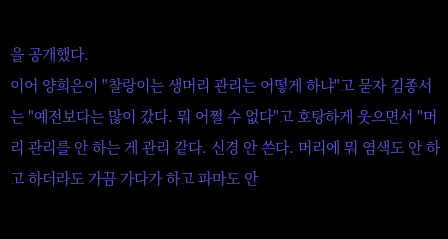을 공개했다.
이어 양희은이 "찰랑이는 생머리 관리는 어떻게 하냐"고 묻자 김종서는 "예전보다는 많이 갔다. 뭐 어쩔 수 없다"고 호탕하게 웃으면서 "머리 관리를 안 하는 게 관리 같다. 신경 안 쓴다. 머리에 뭐 염색도 안 하고 하더라도 가끔 가다가 하고 파마도 안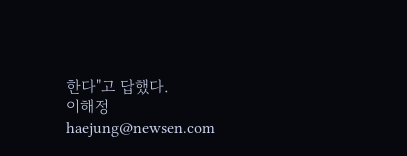한다"고 답했다.
이해정 haejung@newsen.com